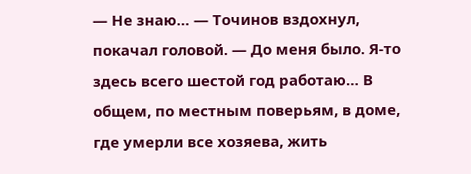— Не знаю… — Точинов вздохнул, покачал головой. — До меня было. Я-то здесь всего шестой год работаю… В общем, по местным поверьям, в доме, где умерли все хозяева, жить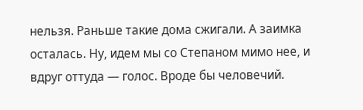нельзя. Раньше такие дома сжигали. А заимка осталась. Ну, идем мы со Степаном мимо нее, и вдруг оттуда — голос. Вроде бы человечий.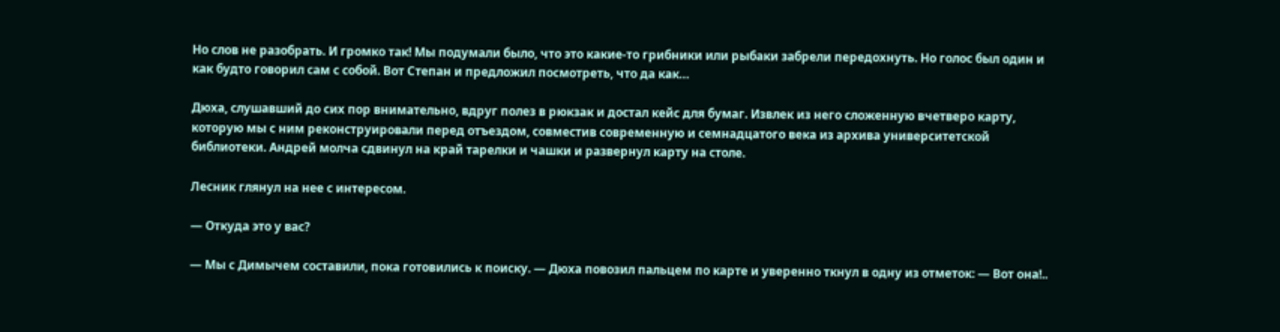Но слов не разобрать. И громко так! Мы подумали было, что это какие-то грибники или рыбаки забрели передохнуть. Но голос был один и как будто говорил сам с собой. Вот Степан и предложил посмотреть, что да как…

Дюха, слушавший до сих пор внимательно, вдруг полез в рюкзак и достал кейс для бумаг. Извлек из него сложенную вчетверо карту, которую мы с ним реконструировали перед отъездом, совместив современную и семнадцатого века из архива университетской библиотеки. Андрей молча сдвинул на край тарелки и чашки и развернул карту на столе.

Лесник глянул на нее с интересом.

— Откуда это у вас?

— Мы с Димычем составили, пока готовились к поиску. — Дюха повозил пальцем по карте и уверенно ткнул в одну из отметок: — Вот она!..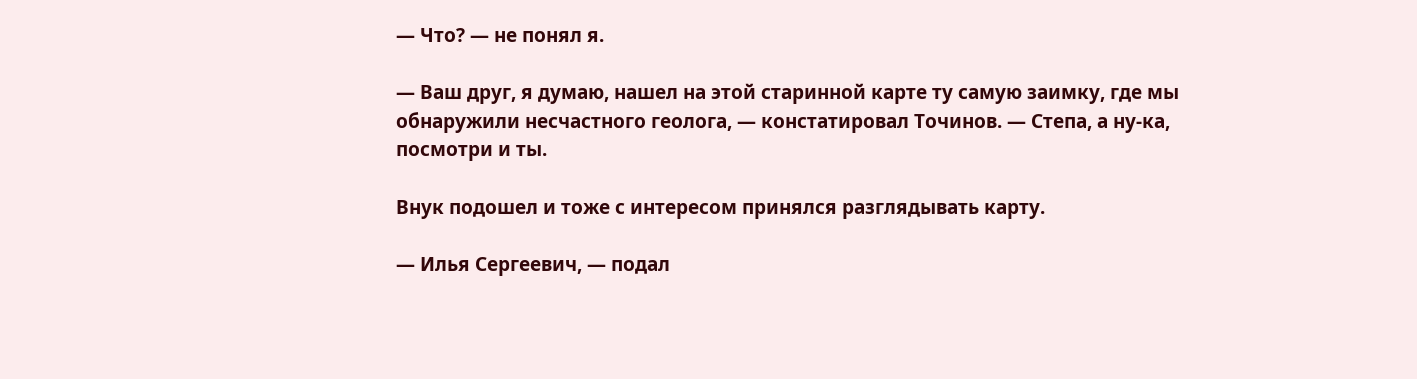— Что? — не понял я.

— Ваш друг, я думаю, нашел на этой старинной карте ту самую заимку, где мы обнаружили несчастного геолога, — констатировал Точинов. — Степа, а ну-ка, посмотри и ты.

Внук подошел и тоже с интересом принялся разглядывать карту.

— Илья Сергеевич, — подал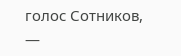голос Сотников, —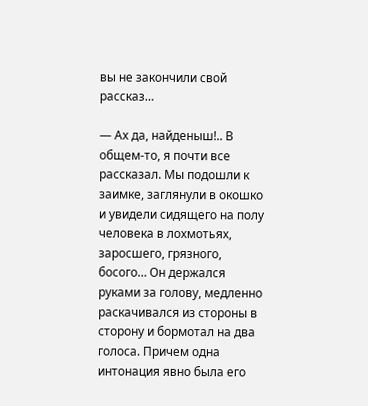вы не закончили свой рассказ…

— Ах да, найденыш!.. В общем-то, я почти все рассказал. Мы подошли к заимке, заглянули в окошко и увидели сидящего на полу человека в лохмотьях, заросшего, грязного, босого… Он держался руками за голову, медленно раскачивался из стороны в сторону и бормотал на два голоса. Причем одна интонация явно была его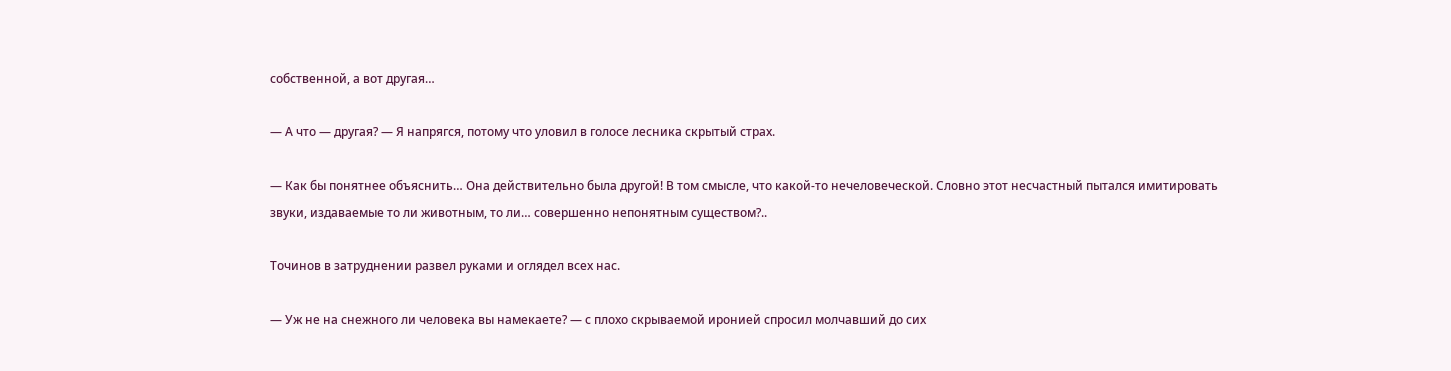собственной, а вот другая…

— А что — другая? — Я напрягся, потому что уловил в голосе лесника скрытый страх.

— Как бы понятнее объяснить… Она действительно была другой! В том смысле, что какой-то нечеловеческой. Словно этот несчастный пытался имитировать звуки, издаваемые то ли животным, то ли… совершенно непонятным существом?..

Точинов в затруднении развел руками и оглядел всех нас.

— Уж не на снежного ли человека вы намекаете? — с плохо скрываемой иронией спросил молчавший до сих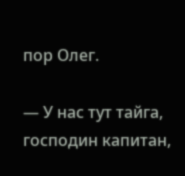пор Олег.

— У нас тут тайга, господин капитан,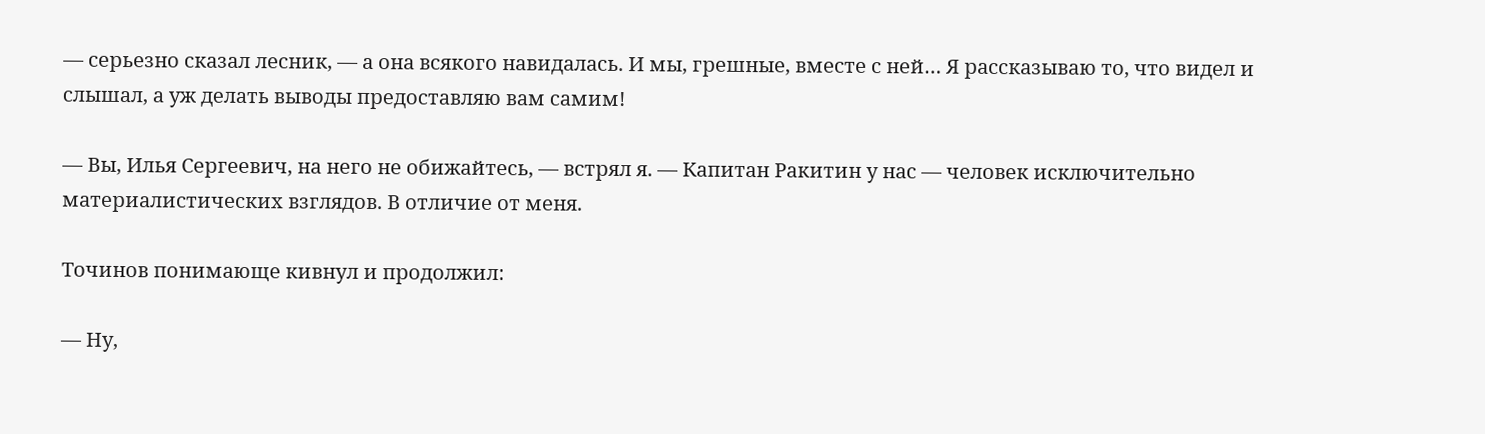— серьезно сказал лесник, — а она всякого навидалась. И мы, грешные, вместе с ней… Я рассказываю то, что видел и слышал, а уж делать выводы предоставляю вам самим!

— Вы, Илья Сергеевич, на него не обижайтесь, — встрял я. — Капитан Ракитин у нас — человек исключительно материалистических взглядов. В отличие от меня.

Точинов понимающе кивнул и продолжил:

— Ну,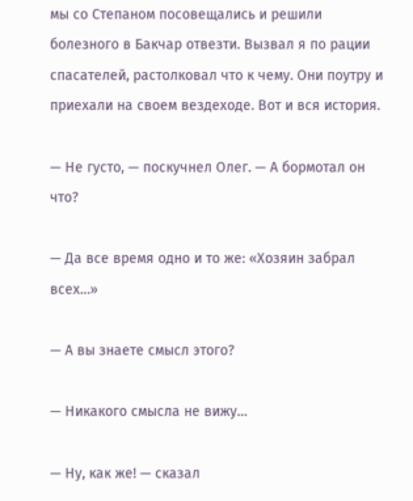мы со Степаном посовещались и решили болезного в Бакчар отвезти. Вызвал я по рации спасателей, растолковал что к чему. Они поутру и приехали на своем вездеходе. Вот и вся история.

— Не густо, — поскучнел Олег. — А бормотал он что?

— Да все время одно и то же: «Хозяин забрал всех…»

— А вы знаете смысл этого?

— Никакого смысла не вижу…

— Ну, как же! — сказал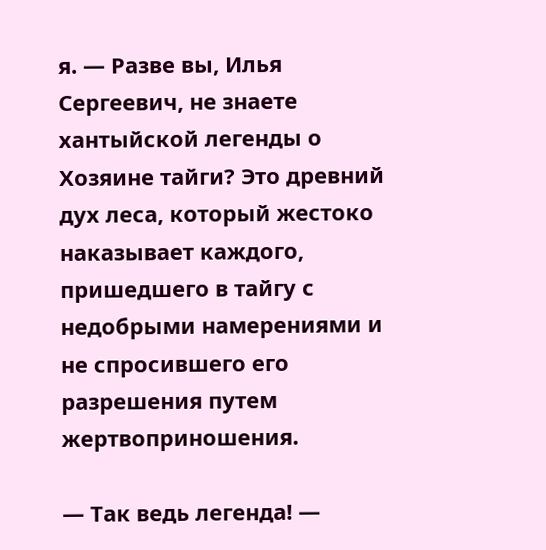я. — Разве вы, Илья Сергеевич, не знаете хантыйской легенды о Хозяине тайги? Это древний дух леса, который жестоко наказывает каждого, пришедшего в тайгу с недобрыми намерениями и не спросившего его разрешения путем жертвоприношения.

— Так ведь легенда! —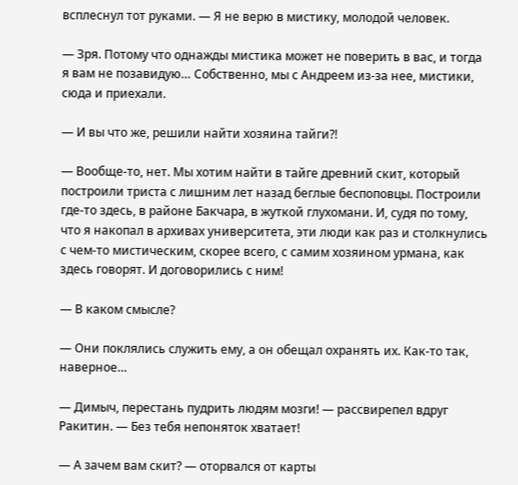всплеснул тот руками. — Я не верю в мистику, молодой человек.

— Зря. Потому что однажды мистика может не поверить в вас, и тогда я вам не позавидую… Собственно, мы с Андреем из-за нее, мистики, сюда и приехали.

— И вы что же, решили найти хозяина тайги?!

— Вообще-то, нет. Мы хотим найти в тайге древний скит, который построили триста с лишним лет назад беглые беспоповцы. Построили где-то здесь, в районе Бакчара, в жуткой глухомани. И, судя по тому, что я накопал в архивах университета, эти люди как раз и столкнулись с чем-то мистическим, скорее всего, с самим хозяином урмана, как здесь говорят. И договорились с ним!

— В каком смысле?

— Они поклялись служить ему, а он обещал охранять их. Как-то так, наверное…

— Димыч, перестань пудрить людям мозги! — рассвирепел вдруг Ракитин. — Без тебя непоняток хватает!

— А зачем вам скит? — оторвался от карты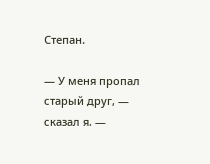Степан.

— У меня пропал старый друг, — сказал я. —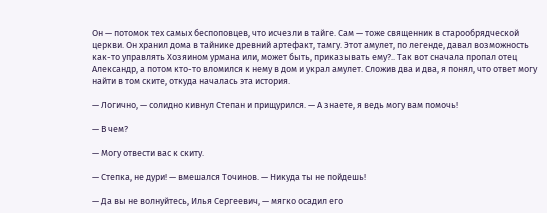Он — потомок тех самых беспоповцев, что исчезли в тайге. Сам — тоже священник в старообрядческой церкви. Он хранил дома в тайнике древний артефакт, тамгу. Этот амулет, по легенде, давал возможность как-то управлять Хозяином урмана или, может быть, приказывать ему?.. Так вот сначала пропал отец Александр, а потом кто-то вломился к нему в дом и украл амулет. Сложив два и два, я понял, что ответ могу найти в том ските, откуда началась эта история.

— Логично, — солидно кивнул Степан и прищурился. — А знаете, я ведь могу вам помочь!

— В чем?

— Могу отвести вас к скиту.

— Степка, не дури! — вмешался Точинов. — Никуда ты не пойдешь!

— Да вы не волнуйтесь, Илья Сергеевич, — мягко осадил его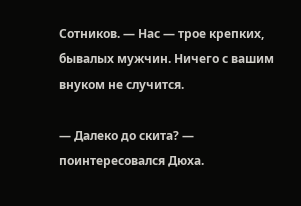Сотников. — Нас — трое крепких, бывалых мужчин. Ничего с вашим внуком не случится.

— Далеко до скита? — поинтересовался Дюха.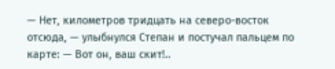— Нет, километров тридцать на северо-восток отсюда, — улыбнулся Степан и постучал пальцем по карте: — Вот он, ваш скит!..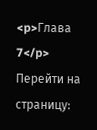<p>Глава 7</p>
Перейти на страницу: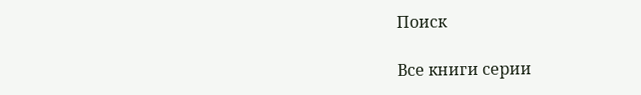Поиск

Все книги серии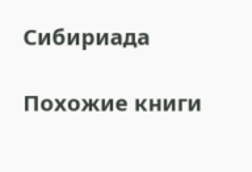Сибириада

Похожие книги